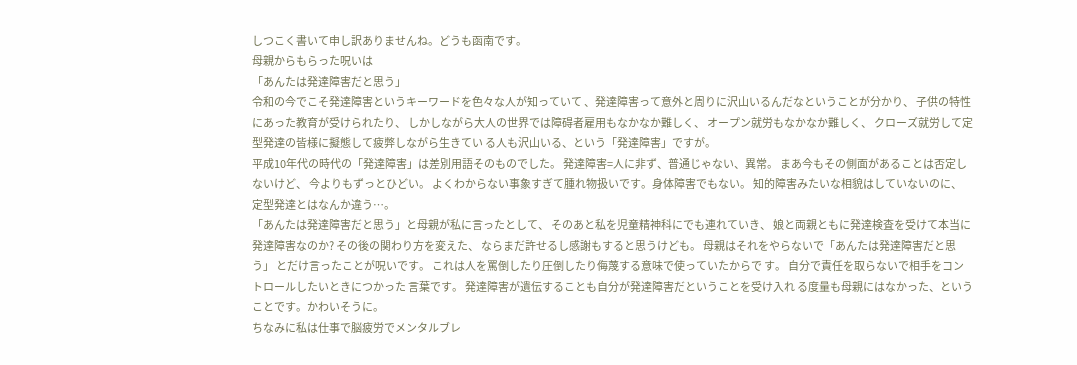しつこく書いて申し訳ありませんね。どうも函南です。
母親からもらった呪いは
「あんたは発達障害だと思う」
令和の今でこそ発達障害というキーワードを色々な人が知っていて 、発達障害って意外と周りに沢山いるんだなということが分かり、 子供の特性にあった教育が受けられたり、 しかしながら大人の世界では障碍者雇用もなかなか難しく、 オープン就労もなかなか難しく、 クローズ就労して定型発達の皆様に擬態して疲弊しながら生きてい る人も沢山いる、という「発達障害」ですが。
平成10年代の時代の「発達障害」は差別用語そのものでした。 発達障害=人に非ず、普通じゃない、異常。 まあ今もその側面があることは否定しないけど、 今よりもずっとひどい。 よくわからない事象すぎて腫れ物扱いです。身体障害でもない。 知的障害みたいな相貌はしていないのに、 定型発達とはなんか違う…。
「あんたは発達障害だと思う」と母親が私に言ったとして、 そのあと私を児童精神科にでも連れていき、 娘と両親ともに発達検査を受けて本当に発達障害なのか? その後の関わり方を変えた、 ならまだ許せるし感謝もすると思うけども。 母親はそれをやらないで「あんたは発達障害だと思う」 とだけ言ったことが呪いです。 これは人を罵倒したり圧倒したり侮蔑する意味で使っていたからで す。 自分で責任を取らないで相手をコントロールしたいときにつかった 言葉です。 発達障害が遺伝することも自分が発達障害だということを受け入れ る度量も母親にはなかった、ということです。かわいそうに。
ちなみに私は仕事で脳疲労でメンタルブレ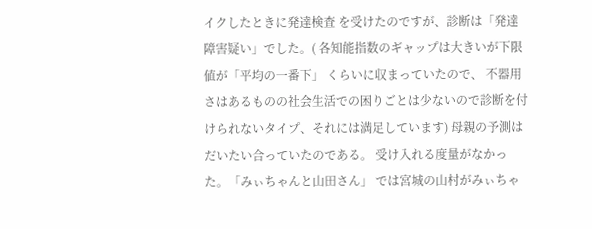イクしたときに発達検査 を受けたのですが、診断は「発達障害疑い」でした。( 各知能指数のギャップは大きいが下限値が「平均の一番下」 くらいに収まっていたので、 不器用さはあるものの社会生活での困りごとは少ないので診断を付 けられないタイプ、それには満足しています) 母親の予測はだいたい合っていたのである。 受け入れる度量がなかった。「みぃちゃんと山田さん」 では宮城の山村がみぃちゃ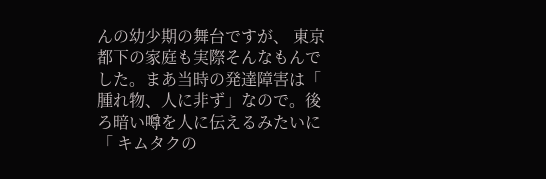んの幼少期の舞台ですが、 東京都下の家庭も実際そんなもんでした。まあ当時の発達障害は「 腫れ物、人に非ず」なので。後ろ暗い噂を人に伝えるみたいに「 キムタクの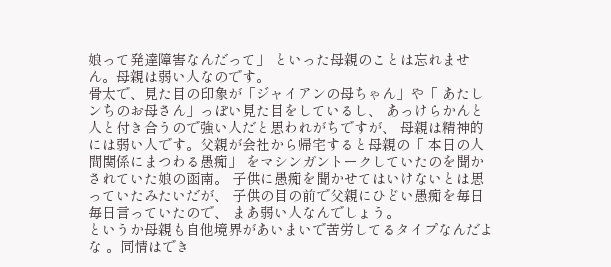娘って発達障害なんだって」 といった母親のことは忘れません。母親は弱い人なのです。
骨太で、見た目の印象が「ジャイアンの母ちゃん」や「 あたしンちのお母さん」っぽい見た目をしているし、 あっけらかんと人と付き合うので強い人だと思われがちですが、 母親は精神的には弱い人です。父親が会社から帰宅すると母親の「 本日の人間関係にまつわる愚痴」 をマシンガントークしていたのを聞かされていた娘の函南。 子供に愚痴を聞かせてはいけないとは思っていたみたいだが、 子供の目の前で父親にひどい愚痴を毎日毎日言っていたので、 まあ弱い人なんでしょう。
というか母親も自他境界があいまいで苦労してるタイプなんだよな 。同情はでき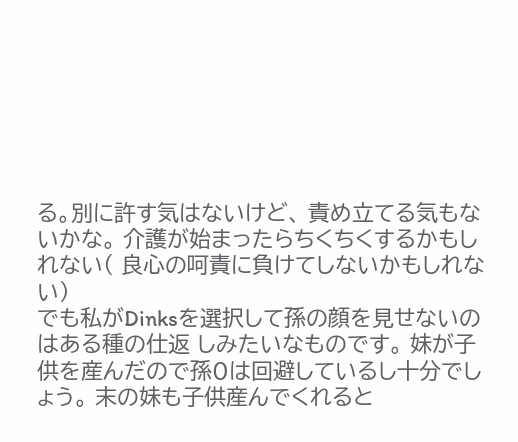る。別に許す気はないけど、 責め立てる気もないかな。 介護が始まったらちくちくするかもしれない( 良心の呵責に負けてしないかもしれない)
でも私がDinksを選択して孫の顔を見せないのはある種の仕返 しみたいなものです。 妹が子供を産んだので孫0は回避しているし十分でしょう。 末の妹も子供産んでくれると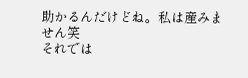助かるんだけどね。私は産みません笑
それでは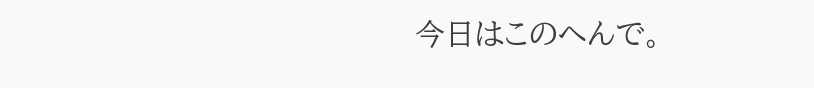今日はこのへんで。